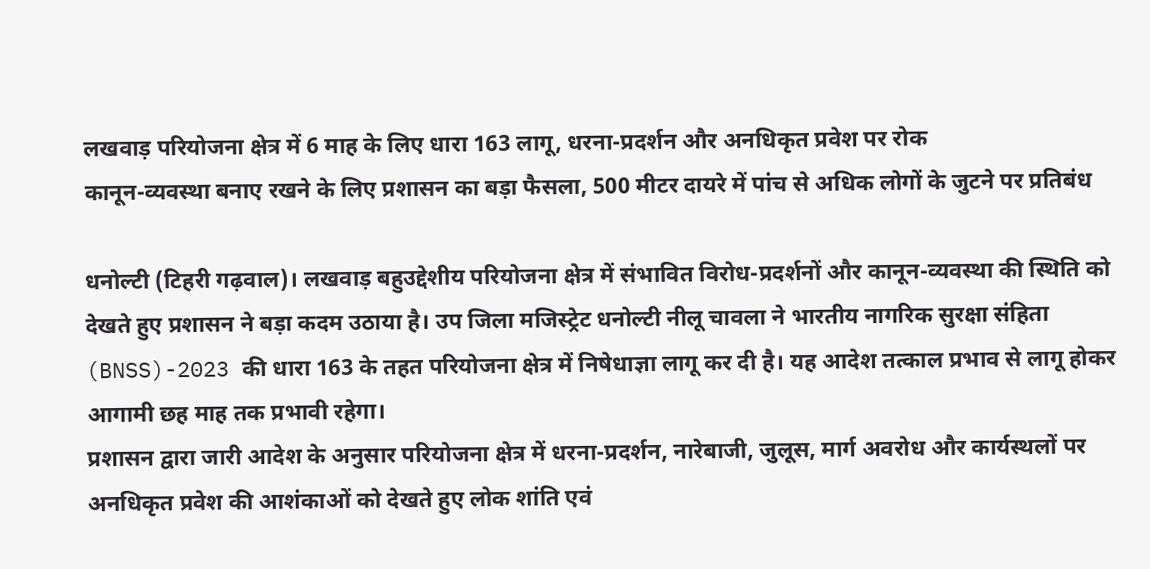लखवाड़ परियोजना क्षेत्र में 6 माह के लिए धारा 163 लागू, धरना-प्रदर्शन और अनधिकृत प्रवेश पर रोक
कानून-व्यवस्था बनाए रखने के लिए प्रशासन का बड़ा फैसला, 500 मीटर दायरे में पांच से अधिक लोगों के जुटने पर प्रतिबंध

धनोल्टी (टिहरी गढ़वाल)। लखवाड़ बहुउद्देशीय परियोजना क्षेत्र में संभावित विरोध-प्रदर्शनों और कानून-व्यवस्था की स्थिति को देखते हुए प्रशासन ने बड़ा कदम उठाया है। उप जिला मजिस्ट्रेट धनोल्टी नीलू चावला ने भारतीय नागरिक सुरक्षा संहिता (BNSS)-2023 की धारा 163 के तहत परियोजना क्षेत्र में निषेधाज्ञा लागू कर दी है। यह आदेश तत्काल प्रभाव से लागू होकर आगामी छह माह तक प्रभावी रहेगा।
प्रशासन द्वारा जारी आदेश के अनुसार परियोजना क्षेत्र में धरना-प्रदर्शन, नारेबाजी, जुलूस, मार्ग अवरोध और कार्यस्थलों पर अनधिकृत प्रवेश की आशंकाओं को देखते हुए लोक शांति एवं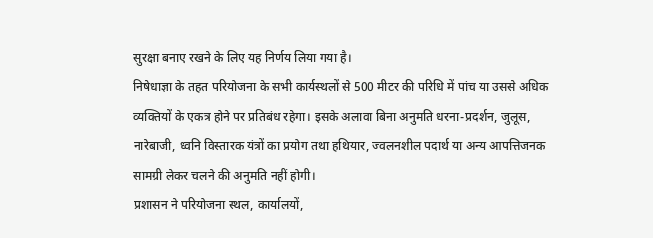सुरक्षा बनाए रखने के लिए यह निर्णय लिया गया है।
निषेधाज्ञा के तहत परियोजना के सभी कार्यस्थलों से 500 मीटर की परिधि में पांच या उससे अधिक व्यक्तियों के एकत्र होने पर प्रतिबंध रहेगा। इसके अलावा बिना अनुमति धरना-प्रदर्शन, जुलूस, नारेबाजी, ध्वनि विस्तारक यंत्रों का प्रयोग तथा हथियार, ज्वलनशील पदार्थ या अन्य आपत्तिजनक सामग्री लेकर चलने की अनुमति नहीं होगी।
प्रशासन ने परियोजना स्थल, कार्यालयों,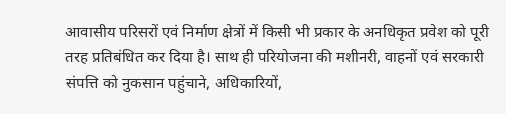आवासीय परिसरों एवं निर्माण क्षेत्रों में किसी भी प्रकार के अनधिकृत प्रवेश को पूरी तरह प्रतिबंधित कर दिया है। साथ ही परियोजना की मशीनरी, वाहनों एवं सरकारी संपत्ति को नुकसान पहुंचाने, अधिकारियों,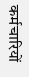कर्मचारियों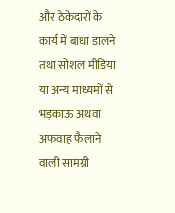और ठेकेदारों के कार्य में बाधा डालने तथा सोशल मीडिया या अन्य माध्यमों से भड़काऊ अथवा अफवाह फैलाने वाली सामग्री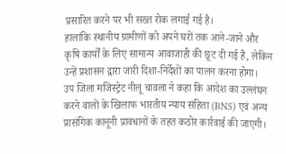प्रसारित करने पर भी सख्त रोक लगाई गई है।
हालांकि स्थानीय ग्रामीणों को अपने घरों तक आने-जाने और कृषि कार्यों के लिए सामान्य आवाजाही की छूट दी गई है, लेकिन उन्हें प्रशासन द्वारा जारी दिशा-निर्देशों का पालन करना होगा।
उप जिला मजिस्ट्रेट नीलू चावला ने कहा कि आदेश का उल्लंघन करने वालों के खिलाफ भारतीय न्याय संहिता (BNS) एवं अन्य प्रासंगिक कानूनी प्रावधानों के तहत कठोर कार्रवाई की जाएगी।